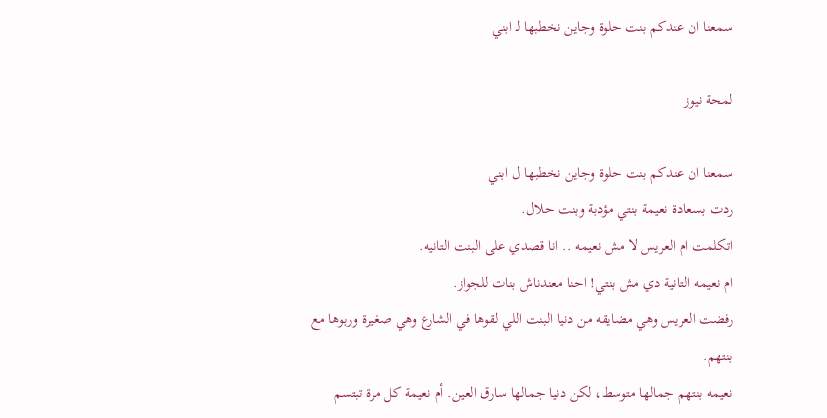سمعنا ان عندكم بنت حلوة وجاين نخطبها لـ ابني

لمحة نيوز

سمعنا ان عندكم بنت حلوة وجاين نخطبها ل ابني
ردت بسعادة نعيمة بنتي مؤدبة وبنت حلال.
اتكلمت ام العريس لا مش نعيمه .. انا قصدي على البنت التانيه.
ام نعيمه التانية دي مش بنتي! احنا معندناش بنات للجواز.
رفضت العريس وهي مضايقه من دنيا البنت اللي لقوها في الشارع وهي صغيرة وربوها مع بنتهم.
نعيمه بنتهم جمالها متوسط، لكن دنيا جمالها سارق العين. أم نعيمة كل مرة تبتسم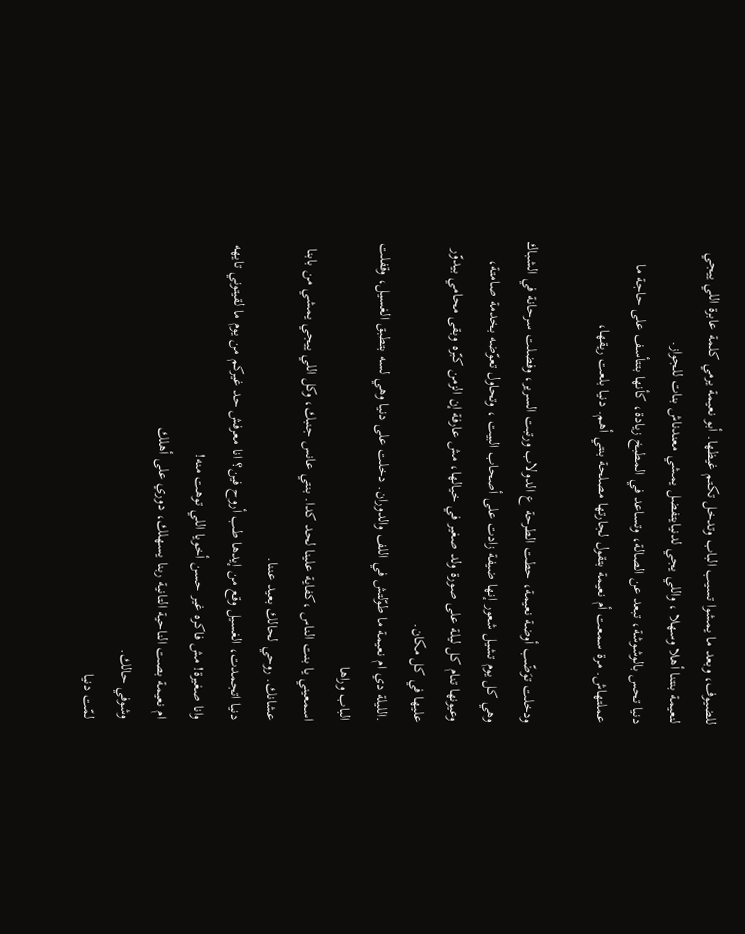للضيوف، وبعد ما يمشوا تسيب الباب وتدخل تكتم غيظها. أبو نعيمة يرمي كلمة عابرة اللي ييجي لنعيمة بنتنا أهلا وسهلا ، واللي يجي لدنيايتفضل يمشي معندناش بنات للجواز.
دنيا تحس بالوشوشة، تبعد عن الصالة، وتساعد في المطبخ زيادة، كأنها بتتأسف على حاجة ما عملتهاش. مرة سمعت أم نعيمة بتقول لجارتها مصلحة بنتي أهم. دنيا بلعت ريقها،

ودخلت توَضّب أوضة نعيمة، حطت الطرحة ع الدولاب ورتبت السرير، وفضلت سرحانة في الشباك وهي كل يوم تشيل شعور إنها ضيفة زادت على أصحاب البيت ، وتحاول تعوّضه بخدمة صامتة، وعيونها تنام كل ليلة على صورة ولد صغير في خيالها، مش عارفة إن الزمن كبّره وبقى محامي بيدوّر عليها في كل مكان.
.الليلة دي ام نعيمة ما طوّلتش في اللف والدوران. دخلت على دنيا وهي لسه بتطبق الغسيل، وقفلت الباب وراها
اسمعيني يا بنت الناس ،كفاية علينا لحد كدا. بنتي عانس جنبك، وكل اللي ييجي يمشي من بابنا عشانك. روحي لحالك بعيد عننا.
دنيا اتجمدت، الغسيل وقع من إيدها طب أروح فين؟ انا معرفش حد غيركم من يوم ما لقيتوني تايهه وانا صغيرة! مش فاكره غير حسن أخويا اللي توهت منه!
ام نعيمة بصت الناحية التانية ربنا يسهلك، دوري على أهلك
وشوفي حالك.
لمّت دنيا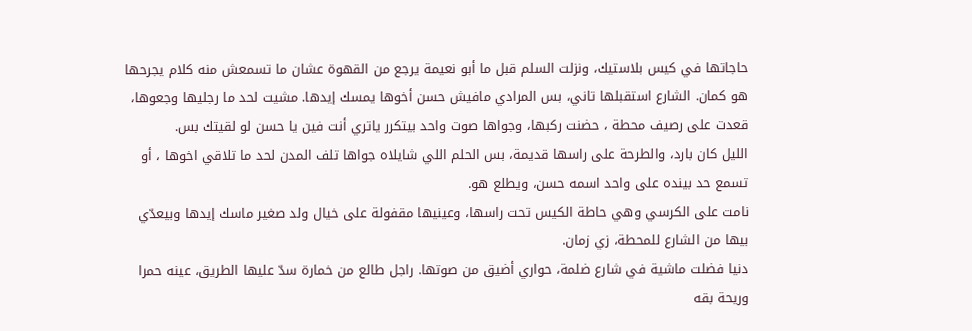حاجاتها في كيس بلاستيك، ونزلت السلم قبل ما أبو نعيمة يرجع من القهوة عشان ما تسمعش منه كلام يجرحها هو كمان. الشارع استقبلها تاني، بس المرادي مافيش حسن أخوها يمسك إيدها. مشيت لحد ما رجليها وجعوها، قعدت على رصيف محطة ، حضنت ركبها، وجواها صوت واحد بيتكرر ياتري أنت فين يا حسن لو لقيتك بس.
الليل كان بارد، والطرحة على راسها قديمة، بس الحلم اللي شايلاه جواها تلف المدن لحد ما تلاقي اخوها ، أو تسمع حد بينده على واحد اسمه حسن، ويطلع هو.
نامت على الكرسي وهي حاطة الكيس تحت راسها، وعينيها مقفولة على خيال ولد صغير ماسك إيدها وبيعدّي بيها من الشارع للمحطة، زي زمان.
دنيا فضلت ماشية في شارع ضلمة، حواري أضيق من صوتها. راجل طالع من خمارة سدّ عليها الطريق، عينه حمرا وريحة بقه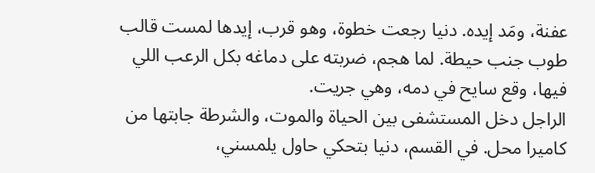عفنة، ومَد إيده. دنيا رجعت خطوة، وهو قرب، إيدها لمست قالب طوب جنب حيطة. لما هجم، ضربته على دماغه بكل الرعب اللي فيها، وقع سايح في دمه، وهي جريت.
الراجل دخل المستشفى بين الحياة والموت، والشرطة جابتها من كاميرا محل. في القسم، دنيا بتحكي حاول يلمسني،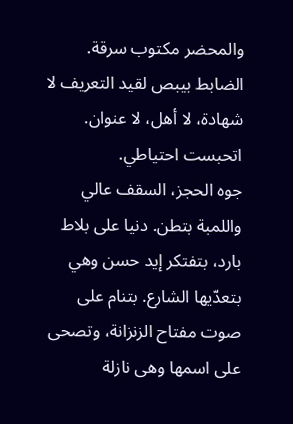والمحضر مكتوب سرقة. الضابط بيبص لقيد التعريف لا شهادة، لا أهل، لا عنوان. اتحبست احتياطي.
جوه الحجز، السقف عالي واللمبة بتطن. دنيا على بلاط بارد، بتفتكر إيد حسن وهي بتعدّيها الشارع. بتنام على صوت مفتاح الزنزانة، وتصحى على اسمها وهى نازلة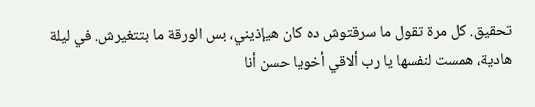تحقيق. كل مرة تقول ما سرقتوش ده كان هيإذيني، بس الورقة ما بتتغيرش. في ليلة هادية، همست لنفسها يا رب ألاقي أخويا حسن أنا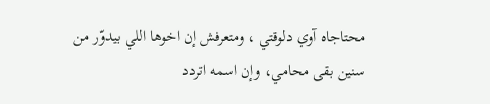محتاجاه آوي دلوقتي ، ومتعرفش إن اخوها اللي بيدوّر من سنين بقى محامي، وإن اسمه اتردد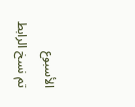الأسبوع
تم نسخ الرابط